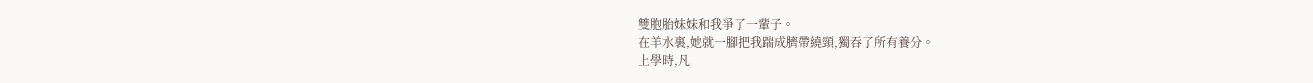雙胞胎妹妹和我爭了一輩子。
在羊水裏,她就一腳把我踹成臍帶繞頸,獨吞了所有養分。
上學時,凡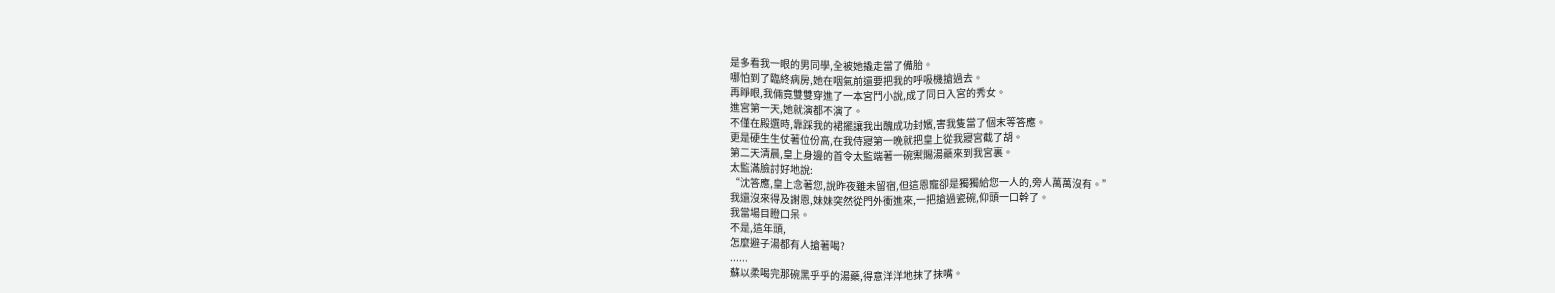是多看我一眼的男同學,全被她撬走當了備胎。
哪怕到了臨終病房,她在咽氣前還要把我的呼吸機搶過去。
再睜眼,我倆竟雙雙穿進了一本宮鬥小說,成了同日入宮的秀女。
進宮第一天,她就演都不演了。
不僅在殿選時,靠踩我的裙擺讓我出醜成功封嬪,害我隻當了個末等答應。
更是硬生生仗著位份高,在我侍寢第一晚就把皇上從我寢宮截了胡。
第二天清晨,皇上身邊的首令太監端著一碗禦賜湯藥來到我宮裏。
太監滿臉討好地說:
“沈答應,皇上念著您,說昨夜雖未留宿,但這恩寵卻是獨獨給您一人的,旁人萬萬沒有。”
我還沒來得及謝恩,妹妹突然從門外衝進來,一把搶過瓷碗,仰頭一口幹了。
我當場目瞪口呆。
不是,這年頭,
怎麼避子湯都有人搶著喝?
......
蘇以柔喝完那碗黑乎乎的湯藥,得意洋洋地抹了抹嘴。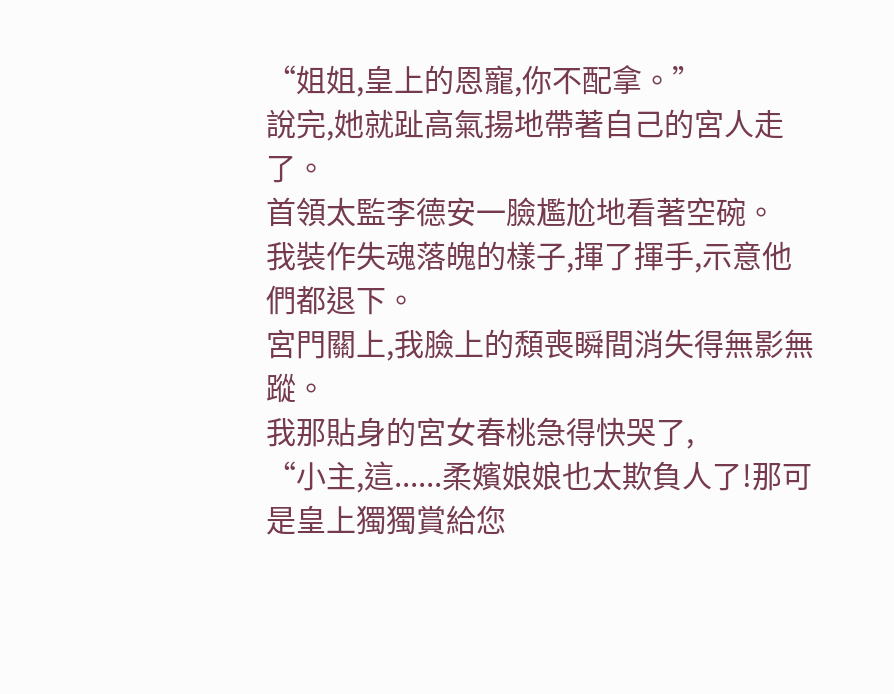“姐姐,皇上的恩寵,你不配拿。”
說完,她就趾高氣揚地帶著自己的宮人走了。
首領太監李德安一臉尷尬地看著空碗。
我裝作失魂落魄的樣子,揮了揮手,示意他們都退下。
宮門關上,我臉上的頹喪瞬間消失得無影無蹤。
我那貼身的宮女春桃急得快哭了,
“小主,這......柔嬪娘娘也太欺負人了!那可是皇上獨獨賞給您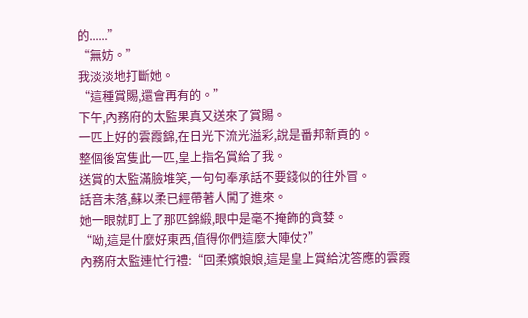的......”
“無妨。”
我淡淡地打斷她。
“這種賞賜,還會再有的。”
下午,內務府的太監果真又送來了賞賜。
一匹上好的雲霞錦,在日光下流光溢彩,說是番邦新貢的。
整個後宮隻此一匹,皇上指名賞給了我。
送賞的太監滿臉堆笑,一句句奉承話不要錢似的往外冒。
話音未落,蘇以柔已經帶著人闖了進來。
她一眼就盯上了那匹錦緞,眼中是毫不掩飾的貪婪。
“呦,這是什麼好東西,值得你們這麼大陣仗?”
內務府太監連忙行禮:“回柔嬪娘娘,這是皇上賞給沈答應的雲霞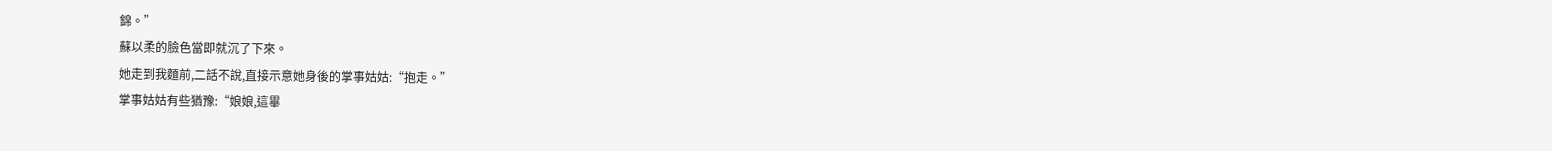錦。”
蘇以柔的臉色當即就沉了下來。
她走到我麵前,二話不說,直接示意她身後的掌事姑姑:“抱走。”
掌事姑姑有些猶豫:“娘娘,這畢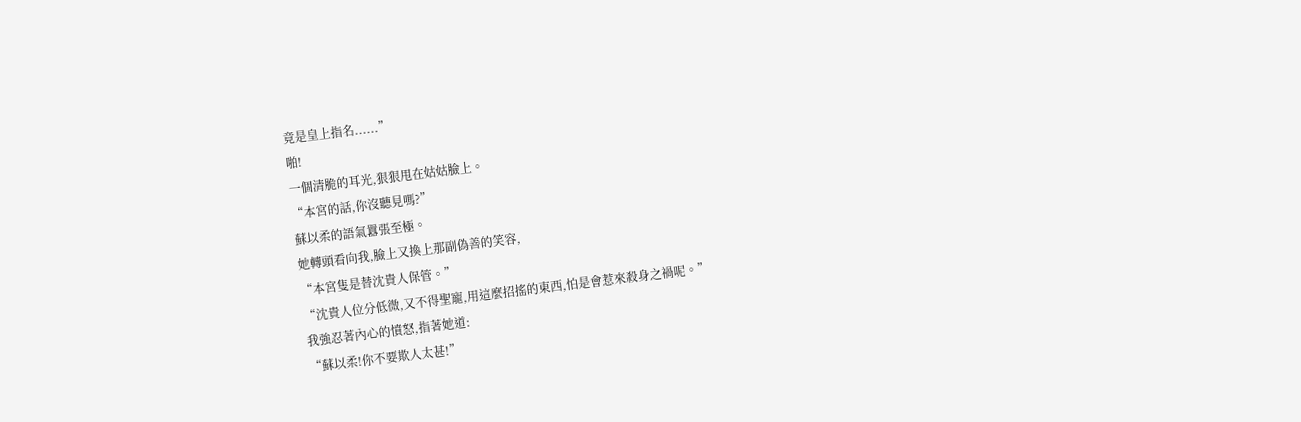竟是皇上指名......”
啪!
一個清脆的耳光,狠狠甩在姑姑臉上。
“本宮的話,你沒聽見嗎?”
蘇以柔的語氣囂張至極。
她轉頭看向我,臉上又換上那副偽善的笑容,
“本宮隻是替沈貴人保管。”
“沈貴人位分低微,又不得聖寵,用這麼招搖的東西,怕是會惹來殺身之禍呢。”
我強忍著內心的憤怒,指著她道:
“蘇以柔!你不要欺人太甚!”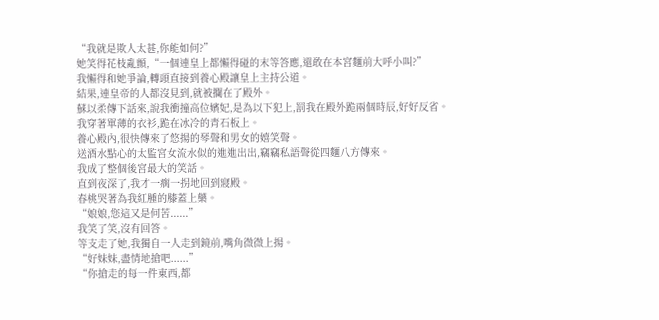“我就是欺人太甚,你能如何?”
她笑得花枝亂顫,“一個連皇上都懶得碰的末等答應,還敢在本宮麵前大呼小叫?”
我懶得和她爭論,轉頭直接到養心殿讓皇上主持公道。
結果,連皇帝的人都沒見到,就被攔在了殿外。
蘇以柔傳下話來,說我衝撞高位嬪妃,是為以下犯上,罰我在殿外跪兩個時辰,好好反省。
我穿著單薄的衣衫,跪在冰冷的青石板上。
養心殿內,很快傳來了悠揚的琴聲和男女的嬉笑聲。
送酒水點心的太監宮女流水似的進進出出,竊竊私語聲從四麵八方傳來。
我成了整個後宮最大的笑話。
直到夜深了,我才一瘸一拐地回到寢殿。
春桃哭著為我紅腫的膝蓋上藥。
“娘娘,您這又是何苦......”
我笑了笑,沒有回答。
等支走了她,我獨自一人走到鏡前,嘴角微微上揚。
“好妹妹,盡情地搶吧......”
“你搶走的每一件東西,都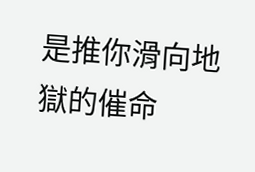是推你滑向地獄的催命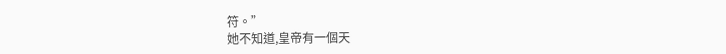符。”
她不知道,皇帝有一個天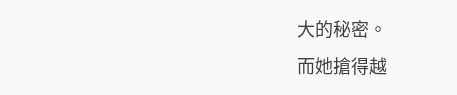大的秘密。
而她搶得越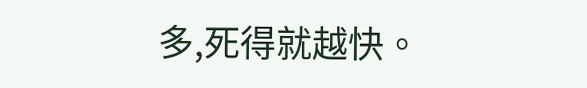多,死得就越快。